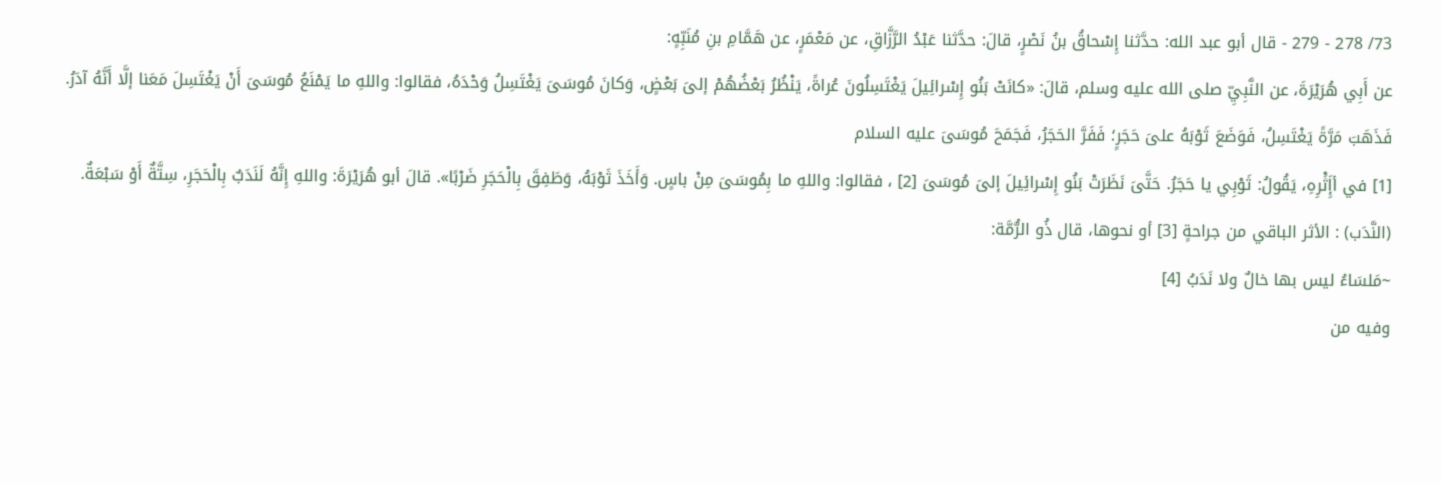73/ 278 - 279 - قال أبو عبد الله: حدَّثنا إِسْحاقُ بنُ نَصْرٍ، قالَ: حدَّثنا عَبْدُ الرَّزَّاقِ، عن مَعْمَرٍ، عن هَمَّامِ بنِ مُنَبِّهٍ:
عن أَبِي هُرَيْرَةَ، عن النَّبِيِّ صلى الله عليه وسلم، قالَ: «كانَتْ بَنُو إِسْرائِيلَ يَغْتَسِلُونَ عُراةً، يَنْظُرُ بَعْضُهُمْ إلىَ بَعْضٍ، وَكانَ مُوسَىَ يَغْتَسِلُ وَحْدَهُ، فقالوا: واللهِ ما يَمْنَعُ مُوسَىَ أَنْ يَغْتَسِلَ مَعَنا إلَّا أَنَّهُ آدَرُ. فَذَهَبَ مَرَّةً يَغْتَسِلُ، فَوَضَعَ ثَوْبَهُ علىَ حَجَرٍ؛ فَفَرَّ الحَجَرُ، فَجَمَحَ مُوسَىَ عليه السلام
[1] في أإَِثَْرِهِ، يَقُولُ: ثَوْبِي يا حَجَرُ. حَتَّىَ نَظَرَتْ بَنُو إِسْرائِيلَ إلىَ مُوسَىَ [2] ، فقالوا: واللهِ ما بِمُوسَىَ مِنْ باسٍ. وَأَخَذَ ثَوْبَهُ، وَطَفِقَ بِالْحَجَرِ ضَرْبًا». قالَ أبو هُرَيْرَةَ: واللهِ إِنَّهُ لَنَدَبٌ بِالْحَجَرِ، سِتَّةٌ أَوْ سَبْعَةٌ.
(النَّدَب) : الأثر الباقي من جراحةٍ [3] أو نحوها، قال ذُو الرُّمَّة:
~مَلسَاءُ ليس بها خالٌ ولا نَدَبُ [4]
وفيه من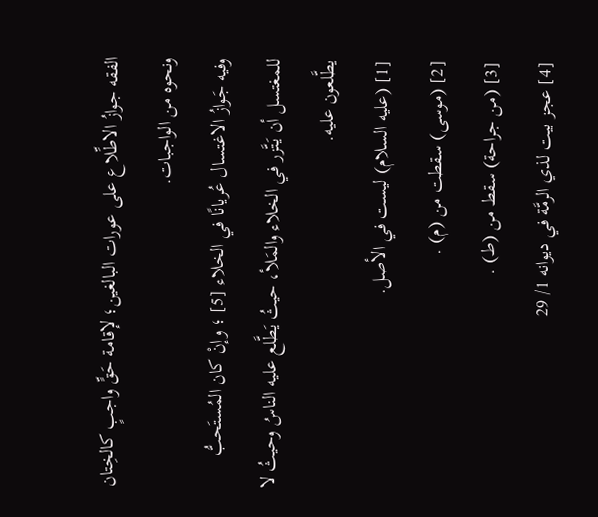الفقه جوازُ الاطِّلاع على عورات البالغين؛ لإقامة حَقٍّ واجبٍ كالخِتان ونحوه من الواجبات.
وفيه جَوازُ الاغتسال عُريانًا في الخلاء [5] ؛ وإنْ كان المُستَحبُّ للمغتسل أن يَتَّزر في الخلاء والمَلأ، حيثُ يَطَّلع عليه الناسُ وحيثُ لا يطَّلعون عليه.
[1] (عليه السلام) ليست في الأصل.
[2] (موسى) سقطت من (م) .
[3] (من جراحة) سقط من (ط) .
[4] عجز بيت لذي الرمَّة في ديوانه 1/ 29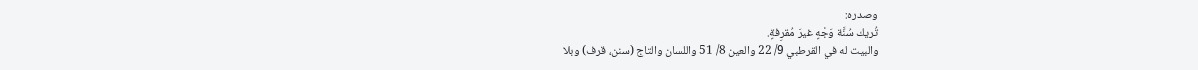وصدره:
تُريك سُنَّة وَجْهٍ غيرَ مُقرِفةٍ.
والبيت له في القرطبي 9/ 22 والعين 8/ 51 واللسان والتاج (سنن، قرف) وبلا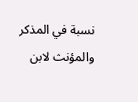نسبة في المذكر والمؤنث لابن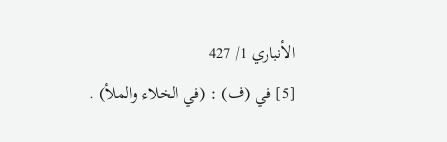الأنباري 1/ 427
[5] في (ف) : (في الخلاء والملأ) .